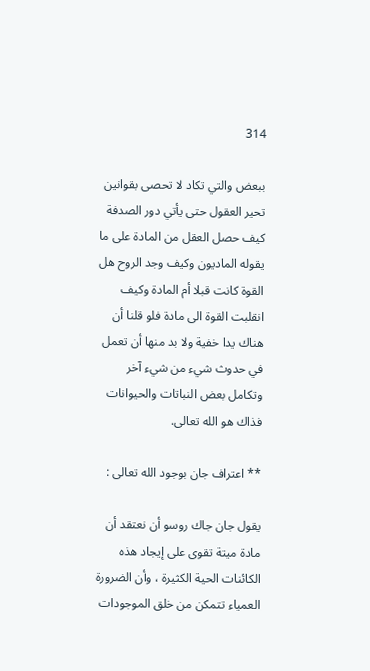314

ببعض والتي تكاد لا تحصى بقوانين تحير العقول حتى يأتي دور الصدفة كيف حصل العقل من المادة على ما يقوله الماديون وكيف وجد الروح هل القوة كانت قبلا أم المادة وكيف انقلبت القوة الى مادة فلو قلنا أن هناك يدا خفية ولا بد منها أن تعمل في حدوث شيء من شيء آخر وتكامل بعض النباتات والحيوانات فذاك هو الله تعالى.

** اعتراف جان بوجود الله تعالى :

يقول جان جاك روسو أن نعتقد أن مادة ميتة تقوى على إيجاد هذه الكائنات الحية الكثيرة ، وأن الضرورة العمياء تتمكن من خلق الموجودات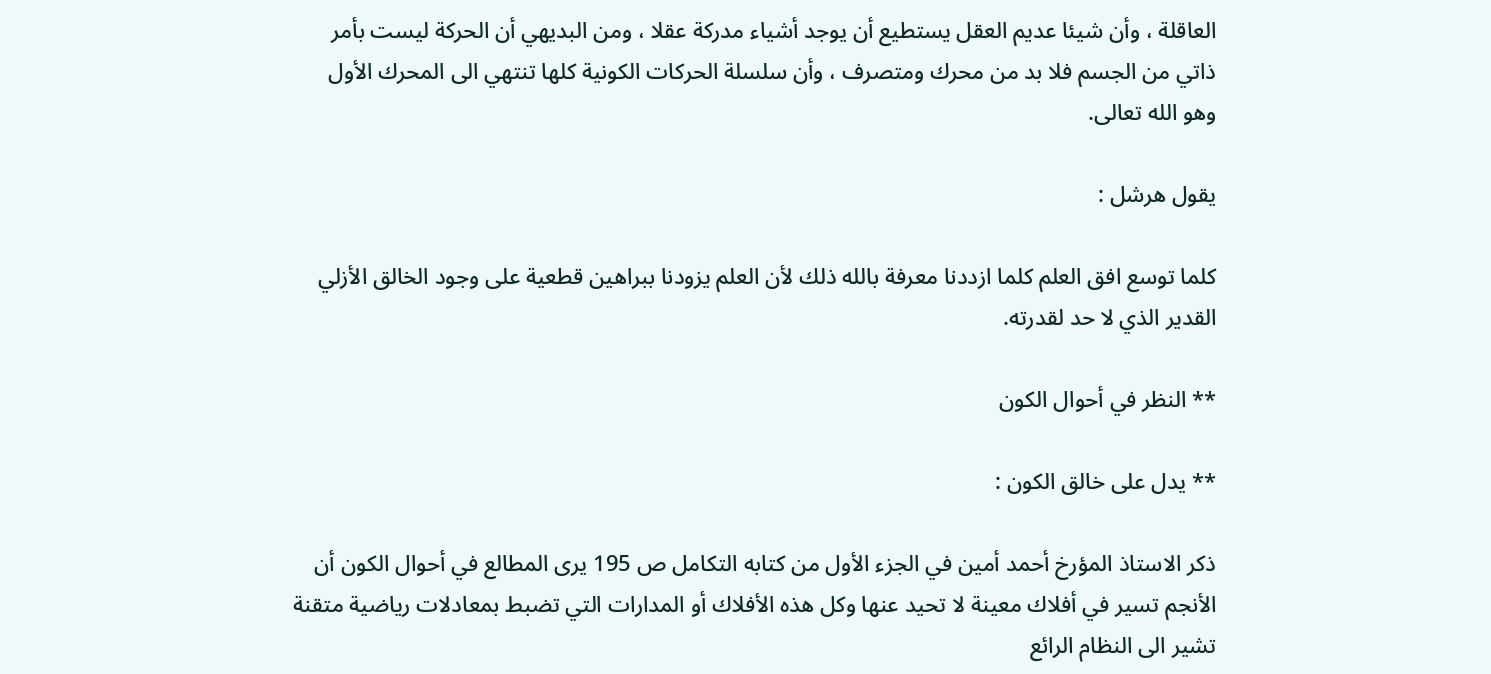العاقلة ، وأن شيئا عديم العقل يستطيع أن يوجد أشياء مدركة عقلا ، ومن البديهي أن الحركة ليست بأمر ذاتي من الجسم فلا بد من محرك ومتصرف ، وأن سلسلة الحركات الكونية كلها تنتهي الى المحرك الأول وهو الله تعالى.

يقول هرشل :

كلما توسع افق العلم كلما ازددنا معرفة بالله ذلك لأن العلم يزودنا ببراهين قطعية على وجود الخالق الأزلي القدير الذي لا حد لقدرته.

** النظر في أحوال الكون

** يدل على خالق الكون :

ذكر الاستاذ المؤرخ أحمد أمين في الجزء الأول من كتابه التكامل ص 195 يرى المطالع في أحوال الكون أن الأنجم تسير في أفلاك معينة لا تحيد عنها وكل هذه الأفلاك أو المدارات التي تضبط بمعادلات رياضية متقنة تشير الى النظام الرائع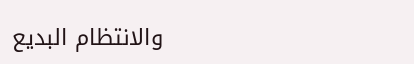والانتظام البديع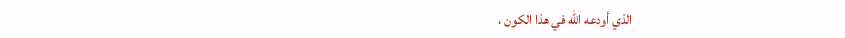الذي أودعه الله في هذا الكون ،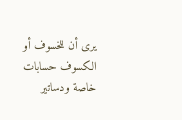يرى أن للخسوف أو الكسوف حسابات خاصة ودساتير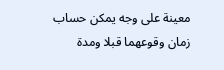معينة على وجه يمكن حساب زمان وقوعهما قبلا ومدة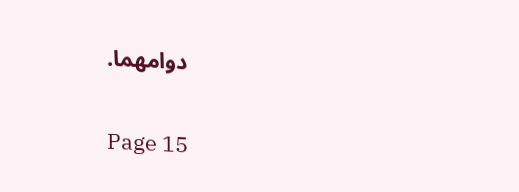دوامهما.

Page 15